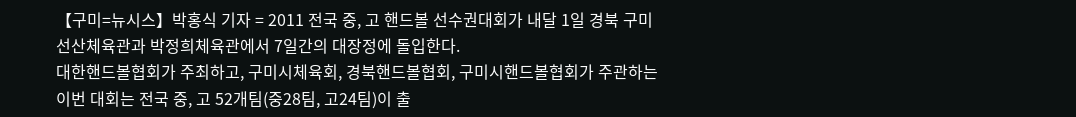【구미=뉴시스】박홍식 기자 = 2011 전국 중, 고 핸드볼 선수권대회가 내달 1일 경북 구미 선산체육관과 박정희체육관에서 7일간의 대장정에 돌입한다.
대한핸드볼협회가 주최하고, 구미시체육회, 경북핸드볼협회, 구미시핸드볼협회가 주관하는 이번 대회는 전국 중, 고 52개팀(중28팀, 고24팀)이 출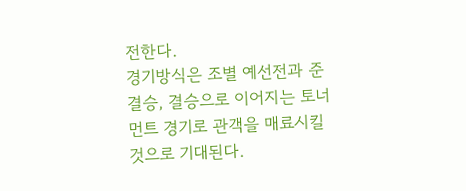전한다.
경기방식은 조별 예선전과 준결승, 결승으로 이어지는 토너먼트 경기로 관객을 매료시킬 것으로 기대된다.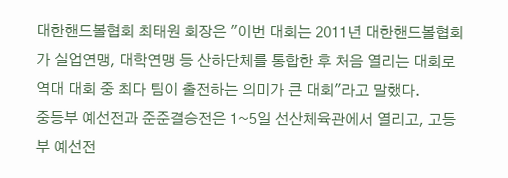대한핸드볼협회 최태원 회장은 "이번 대회는 2011년 대한핸드볼협회가 실업연맹, 대학연맹 등 산하단체를 통합한 후 처음 열리는 대회로 역대 대회 중 최다 팀이 출전하는 의미가 큰 대회"라고 말했다.
중등부 예선전과 준준결승전은 1~5일 선산체육관에서 열리고, 고등부 예선전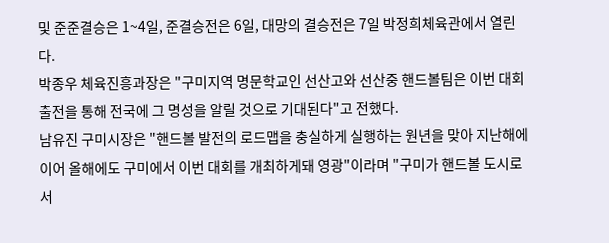및 준준결승은 1~4일, 준결승전은 6일, 대망의 결승전은 7일 박정희체육관에서 열린다.
박종우 체육진흥과장은 "구미지역 명문학교인 선산고와 선산중 핸드볼팀은 이번 대회 출전을 통해 전국에 그 명성을 알릴 것으로 기대된다"고 전했다.
남유진 구미시장은 "핸드볼 발전의 로드맵을 충실하게 실행하는 원년을 맞아 지난해에 이어 올해에도 구미에서 이번 대회를 개최하게돼 영광"이라며 "구미가 핸드볼 도시로서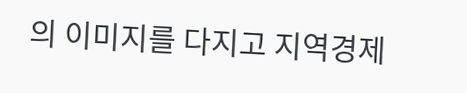의 이미지를 다지고 지역경제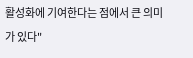활성화에 기여한다는 점에서 큰 의미가 있다"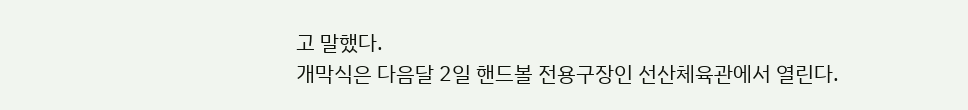고 말했다.
개막식은 다음달 2일 핸드볼 전용구장인 선산체육관에서 열린다.